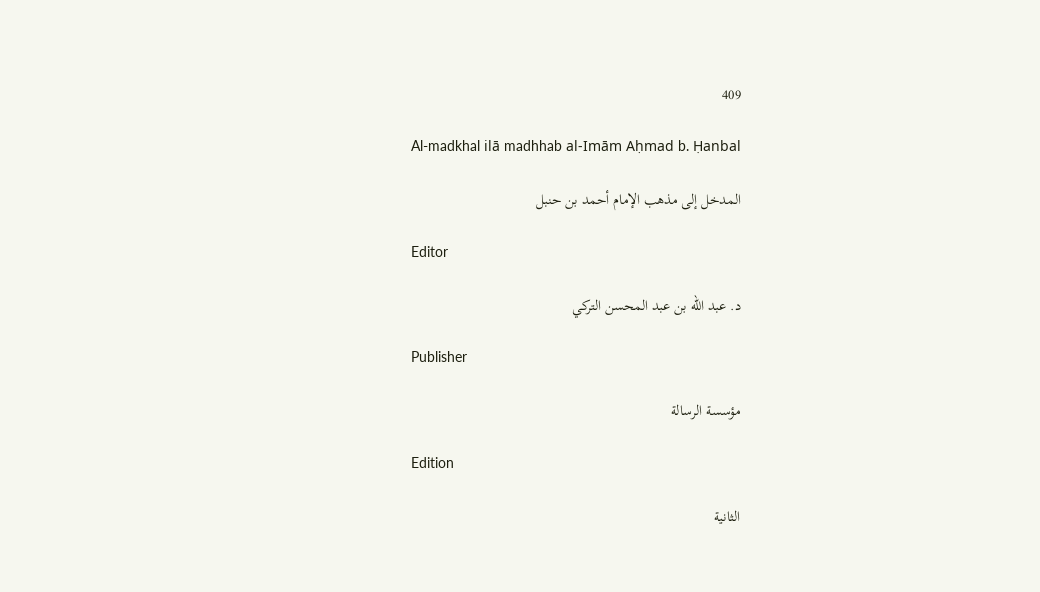409

Al-madkhal ilā madhhab al-Imām Aḥmad b. Ḥanbal

المدخل إلى مذهب الإمام أحمد بن حنبل

Editor

د. عبد الله بن عبد المحسن التركي

Publisher

مؤسسة الرسالة

Edition

الثانية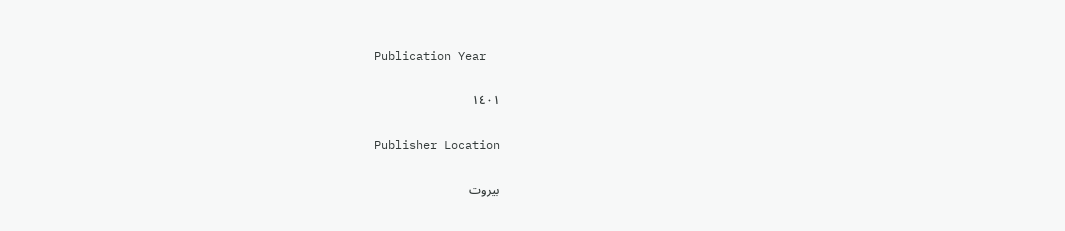Publication Year

١٤٠١

Publisher Location

بيروت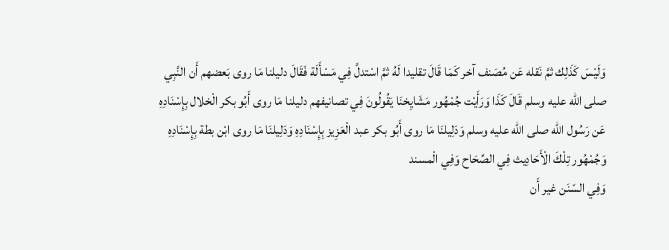وَلَيْسَ كَذَلِك ثمَّ نَقله عَن مُصَنف آخر كَمَا قَالَ تقليدا لَهُ ثمَّ اسْتدلَّ فِي مَسْأَلَة فَقَالَ دليلنا مَا روى بَعضهم أَن النَّبِي صلى الله عليه وسلم قَالَ كَذَا وَرَأَيْت جُمْهُور مَشَايِخنَا يَقُولُونَ فِي تصانيفهم دليلنا مَا روى أَبُو بكر الْخلال بِإِسْنَادِهِ عَن رَسُول الله صلى الله عليه وسلم وَدَلِيلنَا مَا روى أَبُو بكر عبد الْعَزِيز بِإِسْنَادِهِ وَدَلِيلنَا مَا روى ابْن بطة بِإِسْنَادِهِ وَجُمْهُور تِلْكَ الْأَحَادِيث فِي الصِّحَاح وَفِي الْمسند
وَفِي السّنَن غير أَن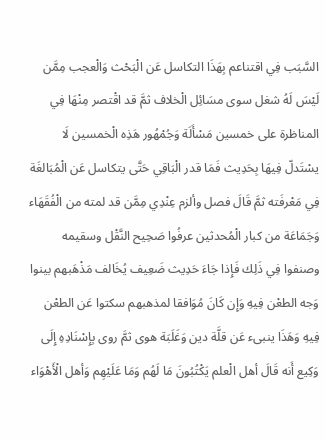السَّبَب فِي اقتناعم بِهَذَا التكاسل عَن الْبَحْث وَالْعجب مِمَّن لَيْسَ لَهُ شغل سوى مسَائِل الْخلاف ثمَّ قد اقْتصر مِنْهَا فِي المناظرة على خمسين مَسْأَلَة وَجُمْهُور هَذِه الْخمسين لَا يسْتَدلّ فِيهَا بِحَدِيث فَمَا قدر الْبَاقِي حَتَّى يتكاسل عَن الْمُبَالغَة فِي مَعْرفَته ثمَّ قَالَ فصل وألزم عِنْدِي مِمَّن قد لمته من الْفُقَهَاء وَجَمَاعَة من كبار الْمُحدثين عرفُوا صَحِيح النَّقْل وسقيمه وصنفوا فِي ذَلِك فَإِذا جَاءَ حَدِيث ضَعِيف يُخَالف مَذْهَبهم بينوا وَجه الطعْن فِيهِ وَإِن كَانَ مُوَافقا لمذهبهم سكتوا عَن الطعْن فِيهِ وَهَذَا ينبىء عَن قلَّة دين وَغَلَبَة هوى ثمَّ روى بِإِسْنَادِهِ إِلَى وَكِيع أَنه قَالَ أهل الْعلم يَكْتُبُونَ مَا لَهُم وَمَا عَلَيْهِم وَأهل الْأَهْوَاء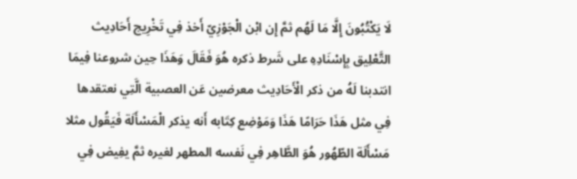لَا يَكْتُبُونَ إِلَّا مَا لَهُم ثمَّ إِن ابْن الْجَوْزِيّ أَخذ فِي تَخْرِيج أَحَادِيث التَّعْلِيق بِإِسْنَادِهِ على شَرط ذكره هُوَ فَقَالَ وَهَذَا حِين شروعنا فِيمَا انتدبنا لَهُ من ذكر الْأَحَادِيث معرضين عَن العصبية الَّتِي نعتقدها فِي مثل هَذَا حَرَامًا هَذَا وَمَوْضِع كِتَابه أَنه يذكر الْمَسْأَلَة فَيَقُول مثلا مَسْأَلَة الطّهُور هُوَ الطَّاهِر فِي نَفسه المطهر لغيره ثمَّ يفِيض فِي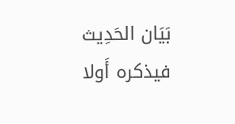بَيَان الحَدِيث فيذكره أَولا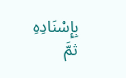بِإِسْنَادِهِ ثمَّ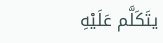يتَكَلَّم عَلَيْهِ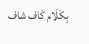بِكَلَام كَاف شاف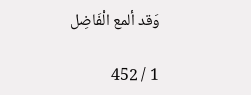وَقد ألمع الْفَاضِل

1 / 452